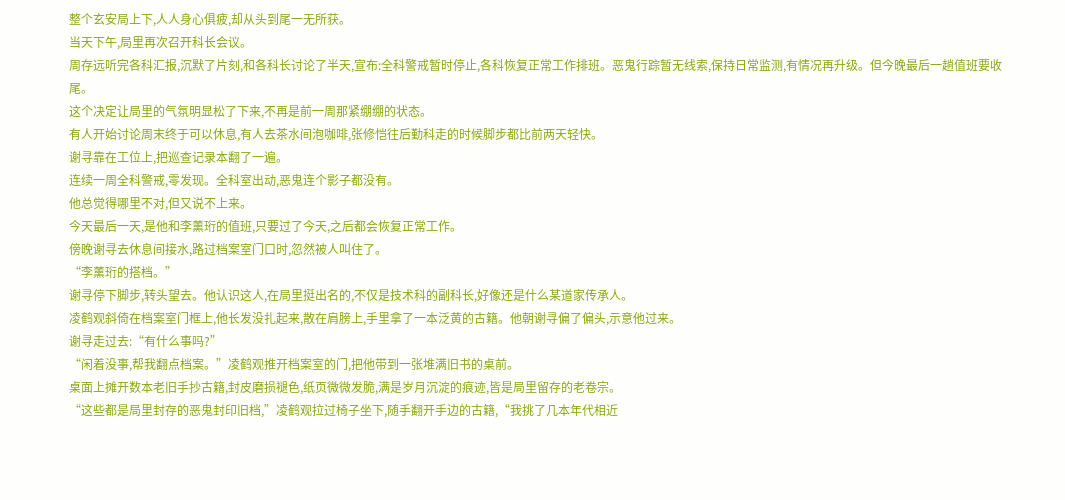整个玄安局上下,人人身心俱疲,却从头到尾一无所获。
当天下午,局里再次召开科长会议。
周存远听完各科汇报,沉默了片刻,和各科长讨论了半天,宣布:全科警戒暂时停止,各科恢复正常工作排班。恶鬼行踪暂无线索,保持日常监测,有情况再升级。但今晚最后一趟值班要收尾。
这个决定让局里的气氛明显松了下来,不再是前一周那紧绷绷的状态。
有人开始讨论周末终于可以休息,有人去茶水间泡咖啡,张修恺往后勤科走的时候脚步都比前两天轻快。
谢寻靠在工位上,把巡查记录本翻了一遍。
连续一周全科警戒,零发现。全科室出动,恶鬼连个影子都没有。
他总觉得哪里不对,但又说不上来。
今天最后一天,是他和李薰珩的值班,只要过了今天,之后都会恢复正常工作。
傍晚谢寻去休息间接水,路过档案室门口时,忽然被人叫住了。
“李薰珩的搭档。”
谢寻停下脚步,转头望去。他认识这人,在局里挺出名的,不仅是技术科的副科长,好像还是什么某道家传承人。
凌鹤观斜倚在档案室门框上,他长发没扎起来,散在肩膀上,手里拿了一本泛黄的古籍。他朝谢寻偏了偏头,示意他过来。
谢寻走过去:“有什么事吗?”
“闲着没事,帮我翻点档案。”凌鹤观推开档案室的门,把他带到一张堆满旧书的桌前。
桌面上摊开数本老旧手抄古籍,封皮磨损褪色,纸页微微发脆,满是岁月沉淀的痕迹,皆是局里留存的老卷宗。
“这些都是局里封存的恶鬼封印旧档,”凌鹤观拉过椅子坐下,随手翻开手边的古籍,“我挑了几本年代相近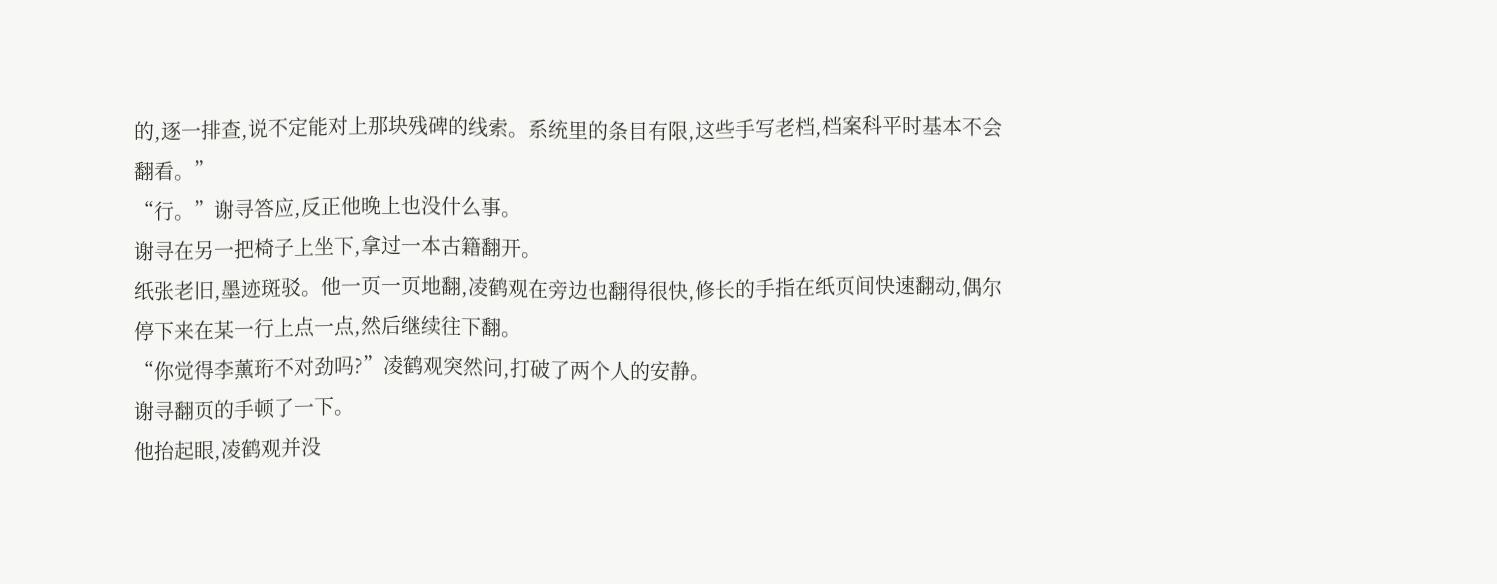的,逐一排查,说不定能对上那块残碑的线索。系统里的条目有限,这些手写老档,档案科平时基本不会翻看。”
“行。”谢寻答应,反正他晚上也没什么事。
谢寻在另一把椅子上坐下,拿过一本古籍翻开。
纸张老旧,墨迹斑驳。他一页一页地翻,凌鹤观在旁边也翻得很快,修长的手指在纸页间快速翻动,偶尔停下来在某一行上点一点,然后继续往下翻。
“你觉得李薰珩不对劲吗?”凌鹤观突然问,打破了两个人的安静。
谢寻翻页的手顿了一下。
他抬起眼,凌鹤观并没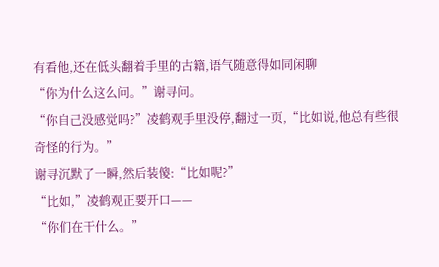有看他,还在低头翻着手里的古籍,语气随意得如同闲聊
“你为什么这么问。”谢寻问。
“你自己没感觉吗?”凌鹤观手里没停,翻过一页,“比如说,他总有些很奇怪的行为。”
谢寻沉默了一瞬,然后装傻:“比如呢?”
“比如,”凌鹤观正要开口——
“你们在干什么。”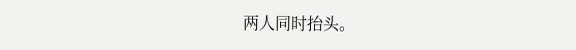两人同时抬头。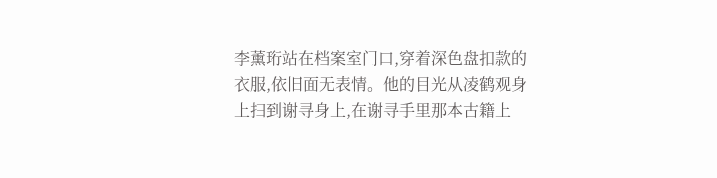李薰珩站在档案室门口,穿着深色盘扣款的衣服,依旧面无表情。他的目光从凌鹤观身上扫到谢寻身上,在谢寻手里那本古籍上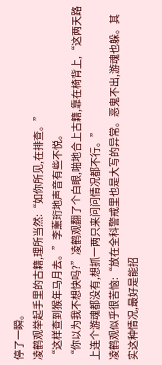停了一瞬。
凌鹤观举起手里的古籍,理所当然:“如你所见,在排查。”
“这样查到猴年马月去。”李薰珩地声音有些不悦。
“你以为我不想快吗?”凌鹤观翻了个白眼,啪地合上古籍,靠在椅背上,“这两天路上连个游魂都没有,想抓一两只来问问情况都不行。”
凌鹤观似乎很苦恼:“放在全科警戒里也是大写的异常。恶鬼不出,游魂也躲。其实这种情况,最好是能招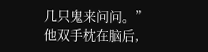几只鬼来问问。”
他双手枕在脑后,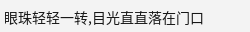眼珠轻轻一转,目光直直落在门口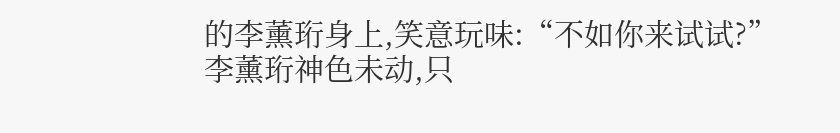的李薰珩身上,笑意玩味:“不如你来试试?”
李薰珩神色未动,只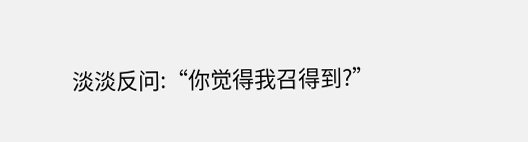淡淡反问:“你觉得我召得到?”